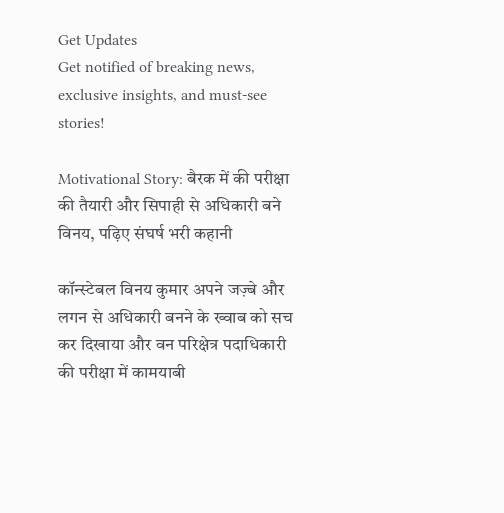Get Updates
Get notified of breaking news, exclusive insights, and must-see stories!

Motivational Story: बैरक में की परीक्षा की तैयारी और सिपाही से अधिकारी बने विनय, पढ़िए संघर्ष भरी कहानी

कॉन्स्टेबल विनय कुमार अपने जज़्बे और लगन से अधिकारी बनने के ख्वाब को सच कर दिखाया और वन परिक्षेत्र पदाधिकारी की परीक्षा में कामयाबी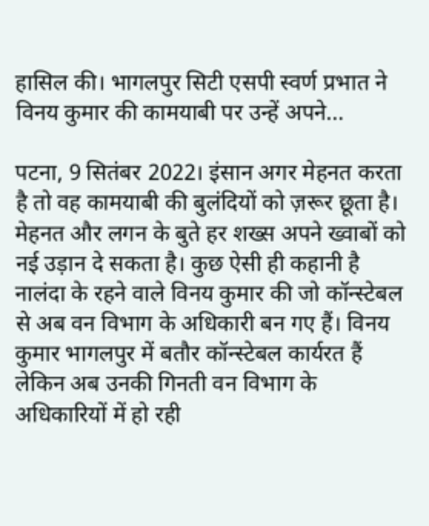हासिल की। भागलपुर सिटी एसपी स्वर्ण प्रभात ने विनय कुमार की कामयाबी पर उन्हें अपने...

पटना, 9 सितंबर 2022। इंसान अगर मेहनत करता है तो वह कामयाबी की बुलंदियों को ज़रूर छूता है। मेहनत और लगन के बुते हर शख्स अपने ख्वाबों को नई उड़ान दे सकता है। कुछ ऐसी ही कहानी है नालंदा के रहने वाले विनय कुमार की जो कॉन्स्टेबल से अब वन विभाग के अधिकारी बन गए हैं। विनय कुमार भागलपुर में बतौर कॉन्स्टेबल कार्यरत हैं लेकिन अब उनकी गिनती वन विभाग के अधिकारियों में हो रही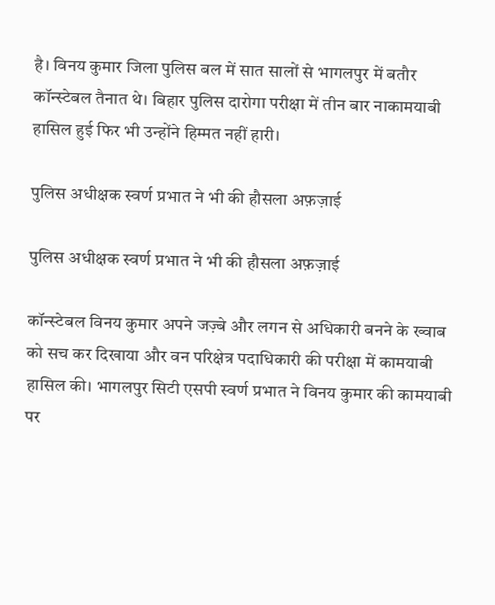है। विनय कुमार जिला पुलिस बल में सात सालों से भागलपुर में बतौर कॉन्स्टेबल तैनात थे। बिहार पुलिस दारोगा परीक्षा में तीन बार नाकामयाबी हासिल हुई फिर भी उन्होंने हिम्मत नहीं हारी।

पुलिस अधीक्षक स्वर्ण प्रभात ने भी की हौसला अफ़ज़ाई

पुलिस अधीक्षक स्वर्ण प्रभात ने भी की हौसला अफ़ज़ाई

कॉन्स्टेबल विनय कुमार अपने जज़्बे और लगन से अधिकारी बनने के ख्वाब को सच कर दिखाया और वन परिक्षेत्र पदाधिकारी की परीक्षा में कामयाबी हासिल की। भागलपुर सिटी एसपी स्वर्ण प्रभात ने विनय कुमार की कामयाबी पर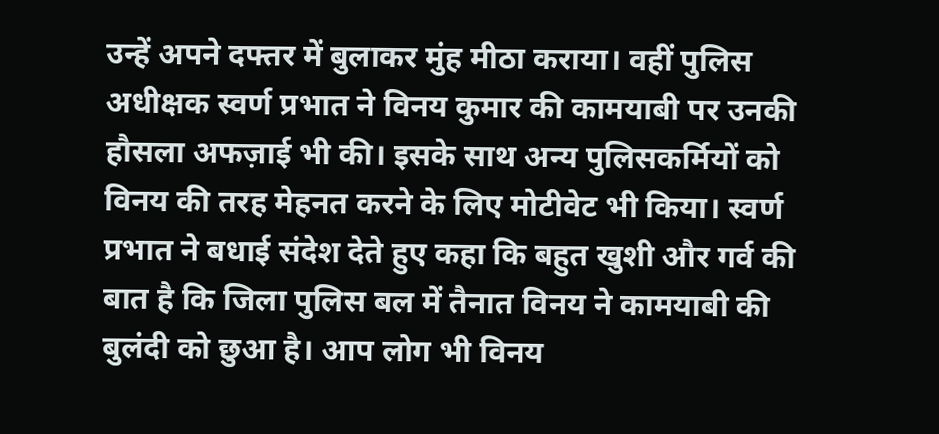उन्हें अपने दफ्तर में बुलाकर मुंह मीठा कराया। वहीं पुलिस अधीक्षक स्वर्ण प्रभात ने विनय कुमार की कामयाबी पर उनकी हौसला अफज़ाई भी की। इसके साथ अन्य पुलिसकर्मियों को विनय की तरह मेहनत करने के लिए मोटीवेट भी किया। स्वर्ण प्रभात ने बधाई संदेश देते हुए कहा कि बहुत खुशी और गर्व की बात है कि जिला पुलिस बल में तैनात विनय ने कामयाबी की बुलंदी को छुआ है। आप लोग भी विनय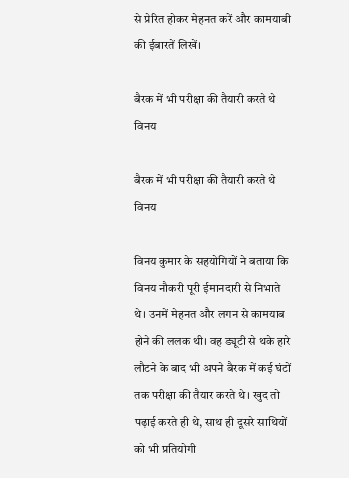से प्रेरित होकर मेहनत करें और कामयाबी की ईबारतें लिखें।

बैरक में भी परीक्षा की तैयारी करते थे विनय

बैरक में भी परीक्षा की तैयारी करते थे विनय

विनय कुमार के सहयोगियों ने बताया कि विनय नौकरी पूरी ईमानदारी से निभाते थे। उनमें मेहनत और लगन से कामयाब होने की ललक थी। वह ड्यूटी से थके हारे लौटने के बाद भी अपने बैरक में कई घंटों तक परीक्षा की तैयार करते थे। खुद तो पढ़ाई करते ही थे, साथ ही दूसरे साथियों को भी प्रतियोगी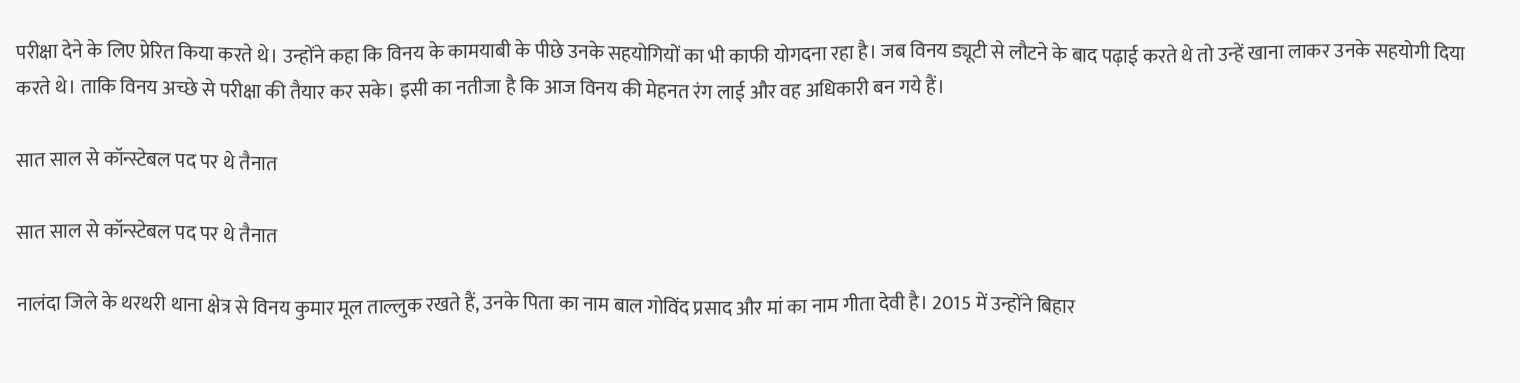परीक्षा देने के लिए प्रेरित किया करते थे। उन्होंने कहा कि विनय के कामयाबी के पीछे उनके सहयोगियों का भी काफी योगदना रहा है। जब विनय ड्यूटी से लौटने के बाद पढ़ाई करते थे तो उन्हें खाना लाकर उनके सहयोगी दिया करते थे। ताकि विनय अच्छे से परीक्षा की तैयार कर सके। इसी का नतीजा है कि आज विनय की मेहनत रंग लाई और वह अधिकारी बन गये हैं।

सात साल से कॉन्स्टेबल पद पर थे तैनात

सात साल से कॉन्स्टेबल पद पर थे तैनात

नालंदा जिले के थरथरी थाना क्षेत्र से विनय कुमार मूल ताल्लुक रखते हैं, उनके पिता का नाम बाल गोविंद प्रसाद और मां का नाम गीता देवी है। 2015 में उन्होंने बिहार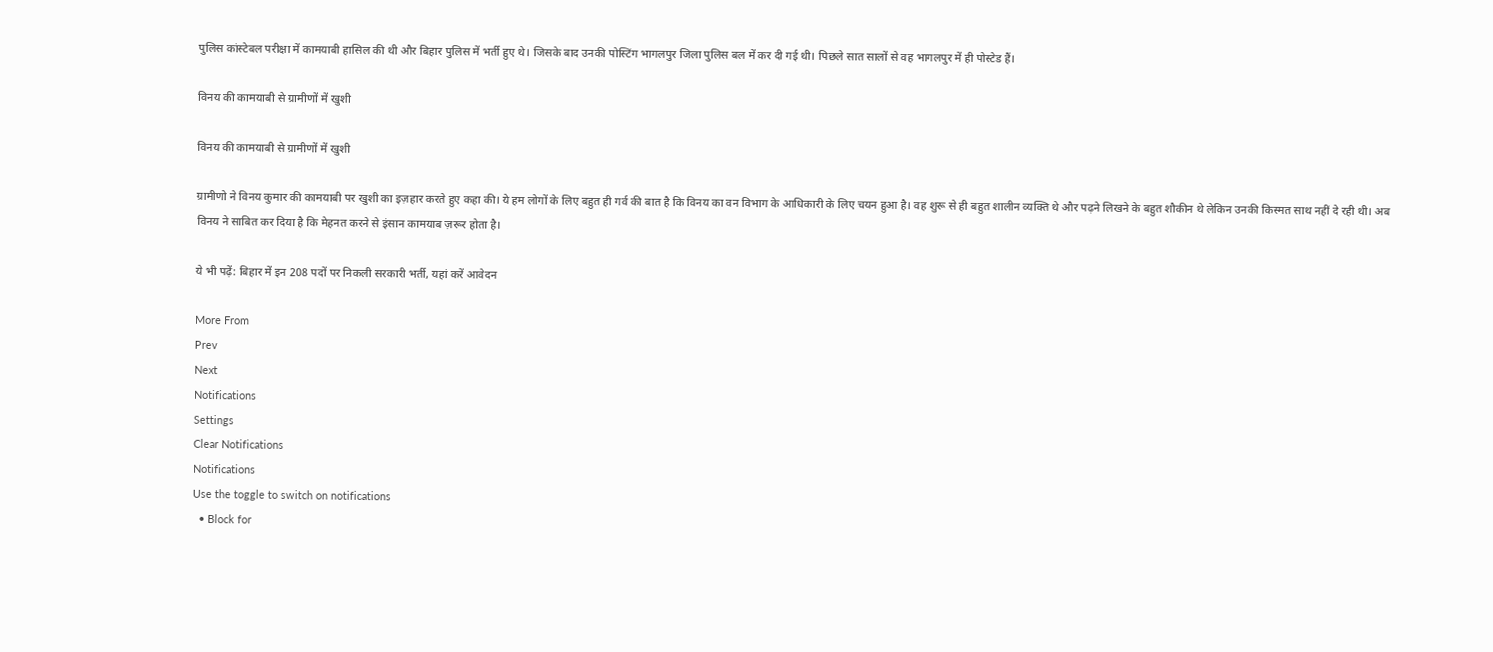पुलिस कांस्टेबल परीक्षा में कामयाबी हासिल की थी और बिहार पुलिस में भर्ती हुए थे। जिसके बाद उनकी पोस्टिंग भागलपुर जिला पुलिस बल में कर दी गई थी। पिछले सात सालों से वह भागलपुर में ही पोस्टेड हैं।

विनय की कामयाबी से ग्रामीणों में खुशी

विनय की कामयाबी से ग्रामीणों में खुशी

ग्रामीणो ने विनय कुमार की कामयाबी पर खुशी का इज़हार करते हुए कहा की। ये हम लोगों के लिए बहुत ही गर्व की बात है कि विनय का वन विभाग के आधिकारी के लिए चयन हुआ है। वह शुरू से ही बहुत शालीन व्यक्ति थे और पढ़ने लिखने के बहुत शौकीन थे लेकिन उनकी किस्मत साथ नहीं दे रही थी। अब विनय ने साबित कर दिया है कि मेहनत करने से इंसान कामयाब ज़रूर होता है।

ये भी पढ़ें: बिहार में इन 208 पदों पर निकली सरकारी भर्ती, यहां करें आवेदन

More From
Prev
Next
Notifications
Settings
Clear Notifications
Notifications
Use the toggle to switch on notifications
  • Block for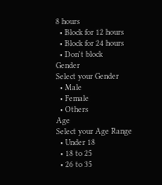8 hours
  • Block for 12 hours
  • Block for 24 hours
  • Don't block
Gender
Select your Gender
  • Male
  • Female
  • Others
Age
Select your Age Range
  • Under 18
  • 18 to 25
  • 26 to 35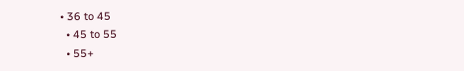• 36 to 45
  • 45 to 55
  • 55+